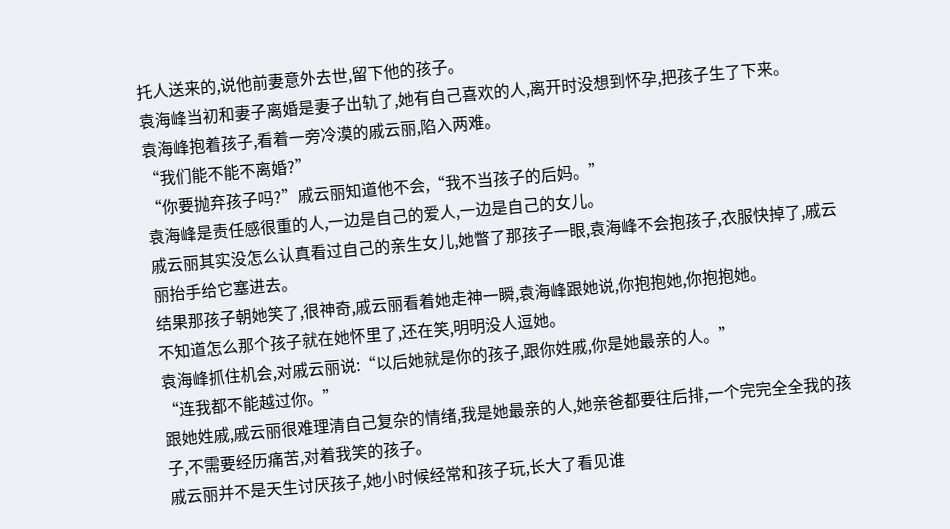托人送来的,说他前妻意外去世,留下他的孩子。
袁海峰当初和妻子离婚是妻子出轨了,她有自己喜欢的人,离开时没想到怀孕,把孩子生了下来。
袁海峰抱着孩子,看着一旁冷漠的戚云丽,陷入两难。
“我们能不能不离婚?”
“你要抛弃孩子吗?”戚云丽知道他不会,“我不当孩子的后妈。”
袁海峰是责任感很重的人,一边是自己的爱人,一边是自己的女儿。
戚云丽其实没怎么认真看过自己的亲生女儿,她瞥了那孩子一眼,袁海峰不会抱孩子,衣服快掉了,戚云丽抬手给它塞进去。
结果那孩子朝她笑了,很神奇,戚云丽看着她走神一瞬,袁海峰跟她说,你抱抱她,你抱抱她。
不知道怎么那个孩子就在她怀里了,还在笑,明明没人逗她。
袁海峰抓住机会,对戚云丽说:“以后她就是你的孩子,跟你姓戚,你是她最亲的人。”
“连我都不能越过你。”
跟她姓戚,戚云丽很难理清自己复杂的情绪,我是她最亲的人,她亲爸都要往后排,一个完完全全我的孩子,不需要经历痛苦,对着我笑的孩子。
戚云丽并不是天生讨厌孩子,她小时候经常和孩子玩,长大了看见谁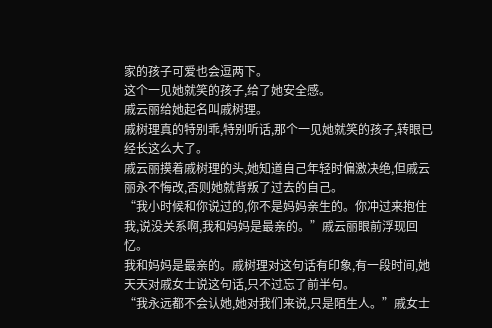家的孩子可爱也会逗两下。
这个一见她就笑的孩子,给了她安全感。
戚云丽给她起名叫戚树理。
戚树理真的特别乖,特别听话,那个一见她就笑的孩子,转眼已经长这么大了。
戚云丽摸着戚树理的头,她知道自己年轻时偏激决绝,但戚云丽永不悔改,否则她就背叛了过去的自己。
“我小时候和你说过的,你不是妈妈亲生的。你冲过来抱住我,说没关系啊,我和妈妈是最亲的。”戚云丽眼前浮现回忆。
我和妈妈是最亲的。戚树理对这句话有印象,有一段时间,她天天对戚女士说这句话,只不过忘了前半句。
“我永远都不会认她,她对我们来说,只是陌生人。”戚女士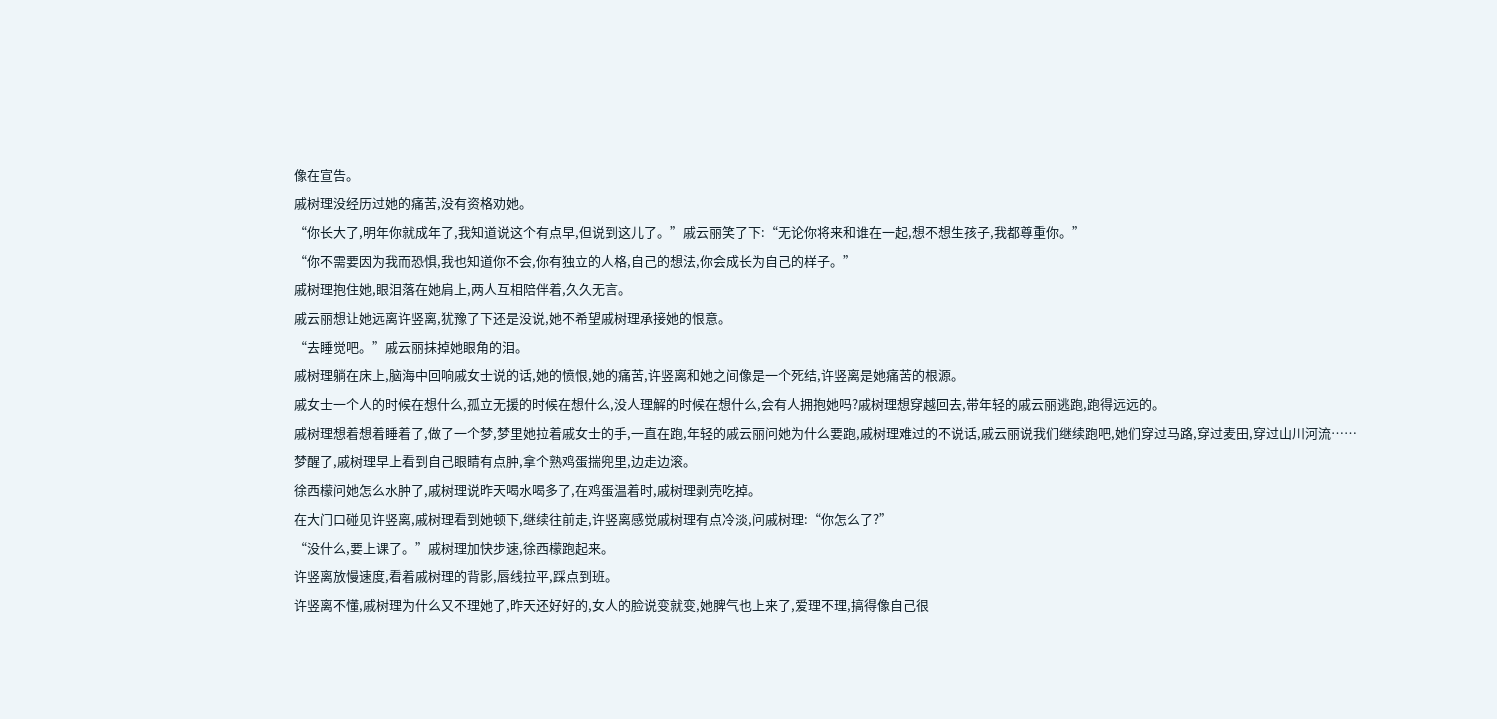像在宣告。
戚树理没经历过她的痛苦,没有资格劝她。
“你长大了,明年你就成年了,我知道说这个有点早,但说到这儿了。”戚云丽笑了下:“无论你将来和谁在一起,想不想生孩子,我都尊重你。”
“你不需要因为我而恐惧,我也知道你不会,你有独立的人格,自己的想法,你会成长为自己的样子。”
戚树理抱住她,眼泪落在她肩上,两人互相陪伴着,久久无言。
戚云丽想让她远离许竖离,犹豫了下还是没说,她不希望戚树理承接她的恨意。
“去睡觉吧。”戚云丽抹掉她眼角的泪。
戚树理躺在床上,脑海中回响戚女士说的话,她的愤恨,她的痛苦,许竖离和她之间像是一个死结,许竖离是她痛苦的根源。
戚女士一个人的时候在想什么,孤立无援的时候在想什么,没人理解的时候在想什么,会有人拥抱她吗?戚树理想穿越回去,带年轻的戚云丽逃跑,跑得远远的。
戚树理想着想着睡着了,做了一个梦,梦里她拉着戚女士的手,一直在跑,年轻的戚云丽问她为什么要跑,戚树理难过的不说话,戚云丽说我们继续跑吧,她们穿过马路,穿过麦田,穿过山川河流……
梦醒了,戚树理早上看到自己眼睛有点肿,拿个熟鸡蛋揣兜里,边走边滚。
徐西檬问她怎么水肿了,戚树理说昨天喝水喝多了,在鸡蛋温着时,戚树理剥壳吃掉。
在大门口碰见许竖离,戚树理看到她顿下,继续往前走,许竖离感觉戚树理有点冷淡,问戚树理:“你怎么了?”
“没什么,要上课了。”戚树理加快步速,徐西檬跑起来。
许竖离放慢速度,看着戚树理的背影,唇线拉平,踩点到班。
许竖离不懂,戚树理为什么又不理她了,昨天还好好的,女人的脸说变就变,她脾气也上来了,爱理不理,搞得像自己很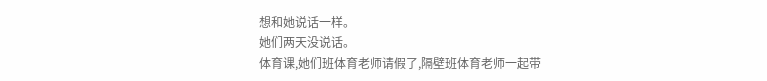想和她说话一样。
她们两天没说话。
体育课,她们班体育老师请假了,隔壁班体育老师一起带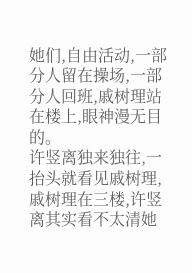她们,自由活动,一部分人留在操场,一部分人回班,戚树理站在楼上,眼神漫无目的。
许竖离独来独往,一抬头就看见戚树理,戚树理在三楼,许竖离其实看不太清她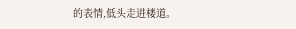的表情,低头走进楼道。